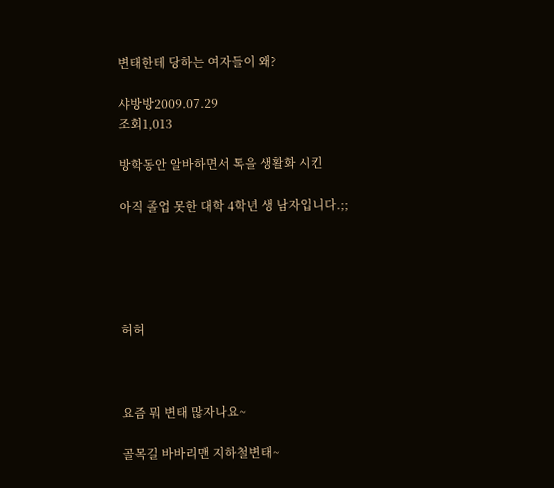변태한테 당하는 여자들이 왜?

샤방방2009.07.29
조회1,013

방학동안 알바하면서 톡을 생활화 시킨

아직 졸업 못한 대학 4학년 생 남자입니다.;;





허허



요즘 뭐 변태 많자나요~

골목길 바바리맨 지하철변태~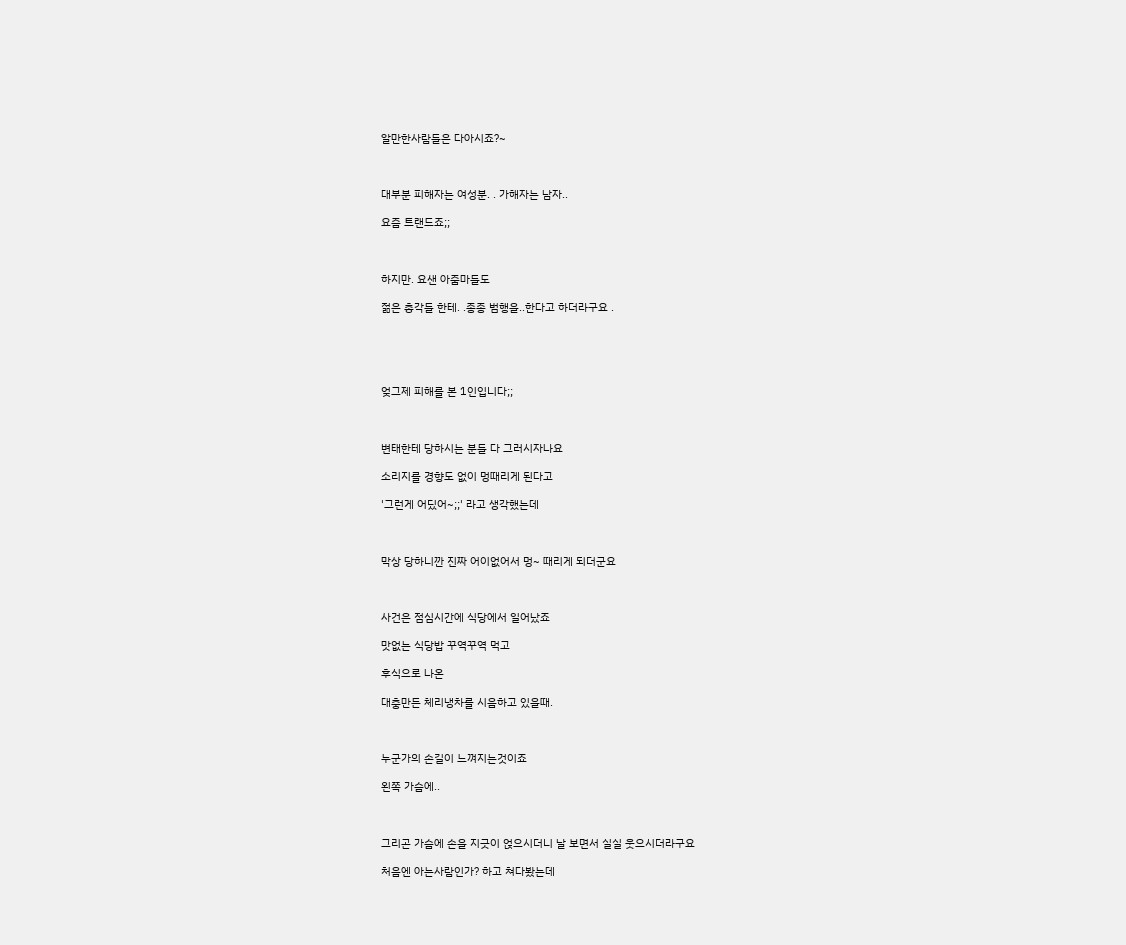알만한사람들은 다아시죠?~



대부분 피해자는 여성분. . 가해자는 남자..

요즘 트랜드죠;;



하지만. 요샌 아줌마들도

젊은 총각들 한테. .종종 범행을..한다고 하더라구요 .





엊그제 피해를 본 1인입니다;;



변태한테 당하시는 분들 다 그러시자나요

소리지를 경향도 없이 멍때리게 된다고

'그런게 어딨어~;;' 라고 생각했는데



막상 당하니깐 진짜 어이없어서 멍~ 때리게 되더군요



사건은 점심시간에 식당에서 일어났죠

맛없는 식당밥 꾸역꾸역 먹고

후식으로 나온

대충만든 체리냉차를 시음하고 있을때.



누군가의 손길이 느껴지는것이죠

왼쪽 가슴에..



그리곤 가슴에 손을 지긋이 얹으시더니 날 보면서 실실 웃으시더라구요

처음엔 아는사람인가? 하고 쳐다봤는데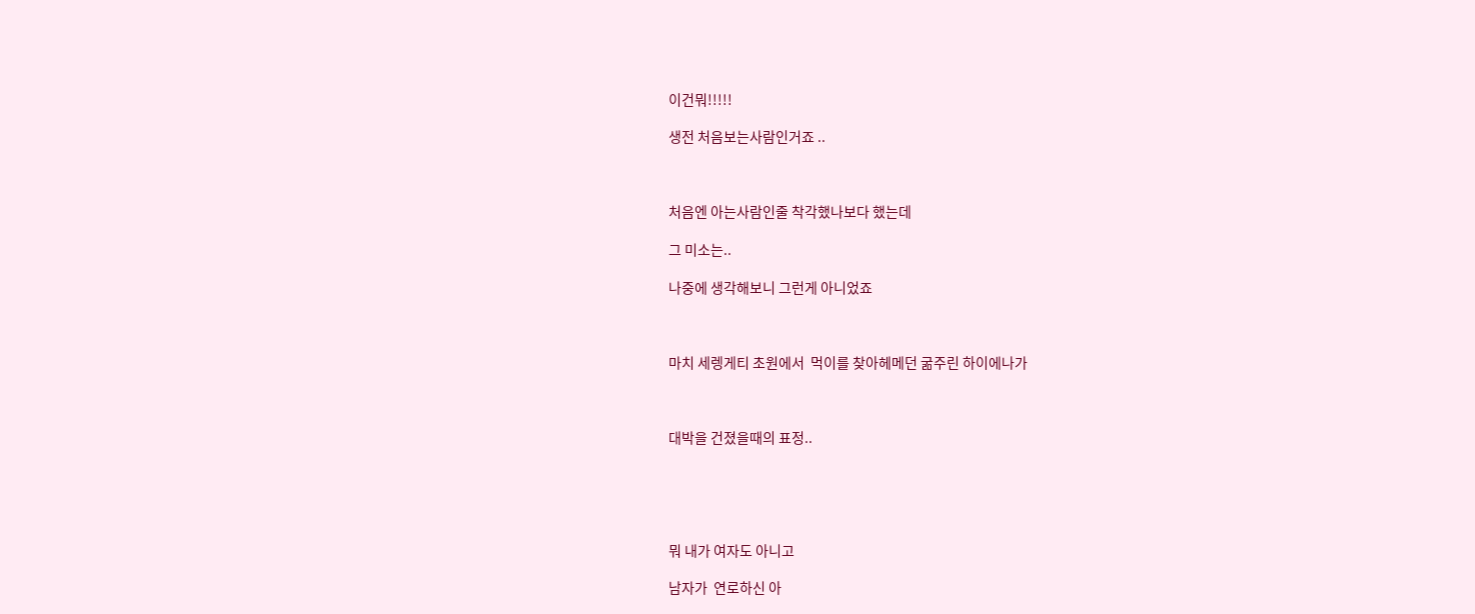이건뭐!!!!!

생전 처음보는사람인거죠 ..



처음엔 아는사람인줄 착각했나보다 했는데

그 미소는..

나중에 생각해보니 그런게 아니었죠



마치 세렝게티 초원에서  먹이를 찾아헤메던 굶주린 하이에나가



대박을 건졌을때의 표정..





뭐 내가 여자도 아니고

남자가  연로하신 아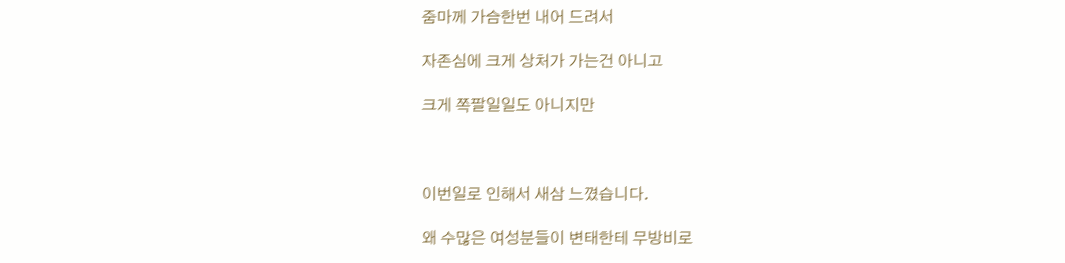줌마께 가슴한번 내어 드려서

자존심에 크게 상처가 가는건 아니고

크게 쪽팔일일도 아니지만



이번일로 인해서 새삼 느꼈습니다.

왜 수많은 여성분들이 변태한테 무방비로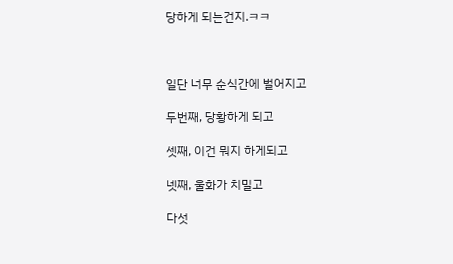당하게 되는건지.ㅋㅋ



일단 너무 순식간에 벌어지고

두번째, 당황하게 되고

셋째, 이건 뭐지 하게되고

넷째, 울화가 치밀고

다섯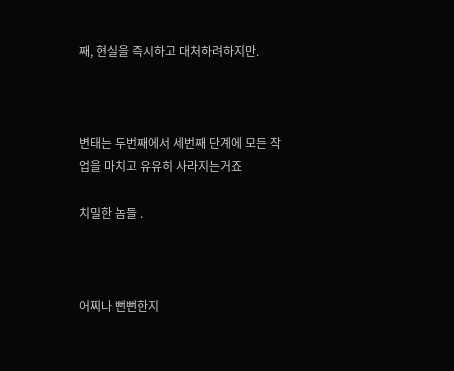째, 현실을 즉시하고 대처하려하지만.



변태는 두번째에서 세번째 단계에 모든 작업을 마치고 유유히 사라지는거죠

치밀한 놈들 .



어찌나 뻔뻔한지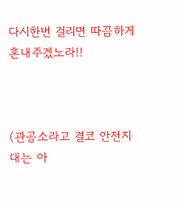다시한번 걸리면 따끔하게 혼내주겠노라!!



(관공소라고 결코 안전지대는 아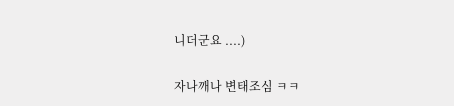니더군요 ....)

자나깨나 변태조심 ㅋㅋ